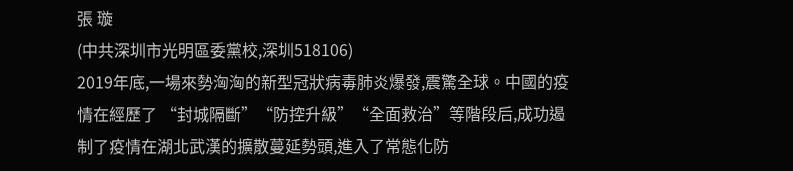張 璇
(中共深圳市光明區委黨校,深圳518106)
2019年底,一場來勢洶洶的新型冠狀病毒肺炎爆發,震驚全球。中國的疫情在經歷了 “封城隔斷”“防控升級”“全面救治”等階段后,成功遏制了疫情在湖北武漢的擴散蔓延勢頭,進入了常態化防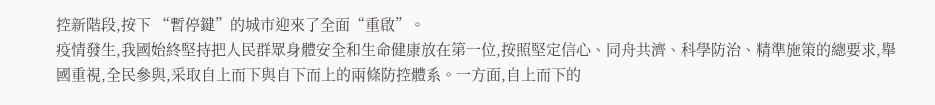控新階段,按下 “暫停鍵”的城市迎來了全面“重啟”。
疫情發生,我國始終堅持把人民群眾身體安全和生命健康放在第一位,按照堅定信心、同舟共濟、科學防治、精準施策的總要求,舉國重視,全民參與,采取自上而下與自下而上的兩條防控體系。一方面,自上而下的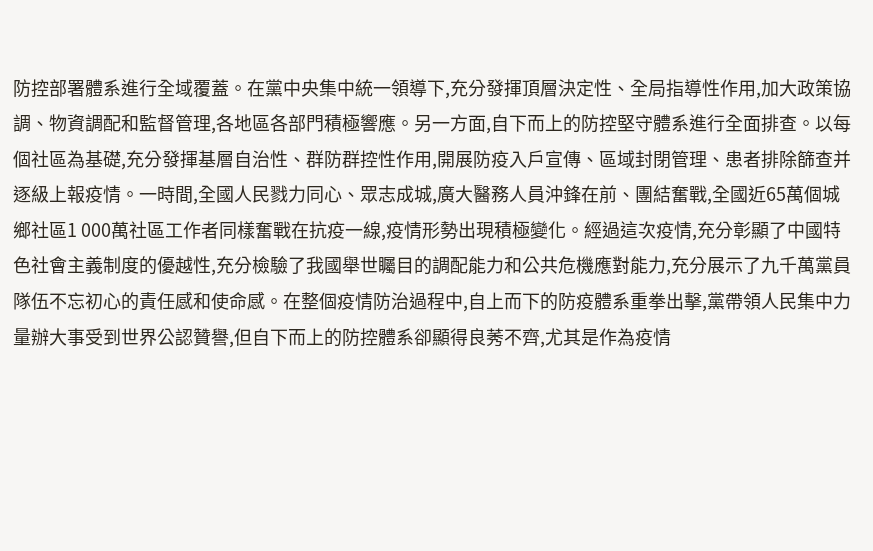防控部署體系進行全域覆蓋。在黨中央集中統一領導下,充分發揮頂層決定性、全局指導性作用,加大政策協調、物資調配和監督管理,各地區各部門積極響應。另一方面,自下而上的防控堅守體系進行全面排查。以每個社區為基礎,充分發揮基層自治性、群防群控性作用,開展防疫入戶宣傳、區域封閉管理、患者排除篩查并逐級上報疫情。一時間,全國人民戮力同心、眾志成城,廣大醫務人員沖鋒在前、團結奮戰,全國近65萬個城鄉社區1 000萬社區工作者同樣奮戰在抗疫一線,疫情形勢出現積極變化。經過這次疫情,充分彰顯了中國特色社會主義制度的優越性,充分檢驗了我國舉世矚目的調配能力和公共危機應對能力,充分展示了九千萬黨員隊伍不忘初心的責任感和使命感。在整個疫情防治過程中,自上而下的防疫體系重拳出擊,黨帶領人民集中力量辦大事受到世界公認贊譽,但自下而上的防控體系卻顯得良莠不齊,尤其是作為疫情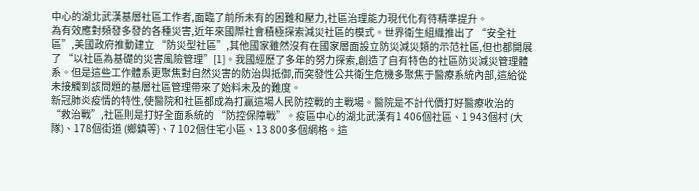中心的湖北武漢基層社區工作者,面臨了前所未有的困難和壓力,社區治理能力現代化有待精準提升。
為有效應對頻發多發的各種災害,近年來國際社會積極探索減災社區的模式。世界衛生組織推出了 “安全社區”,美國政府推動建立 “防災型社區”,其他國家雖然沒有在國家層面設立防災減災類的示范社區,但也都開展了 “以社區為基礎的災害風險管理”[1]。我國經歷了多年的努力探索,創造了自有特色的社區防災減災管理體系。但是這些工作體系更聚焦對自然災害的防治與抵御,而突發性公共衛生危機多聚焦于醫療系統內部,這給從未接觸到該問題的基層社區管理帶來了始料未及的難度。
新冠肺炎疫情的特性,使醫院和社區都成為打贏這場人民防控戰的主戰場。醫院是不計代價打好醫療收治的 “救治戰”,社區則是打好全面系統的 “防控保障戰”。疫區中心的湖北武漢有1 406個社區、1 943個村 (大隊)、178個街道 (鄉鎮等)、7 102個住宅小區、13 800多個網格。這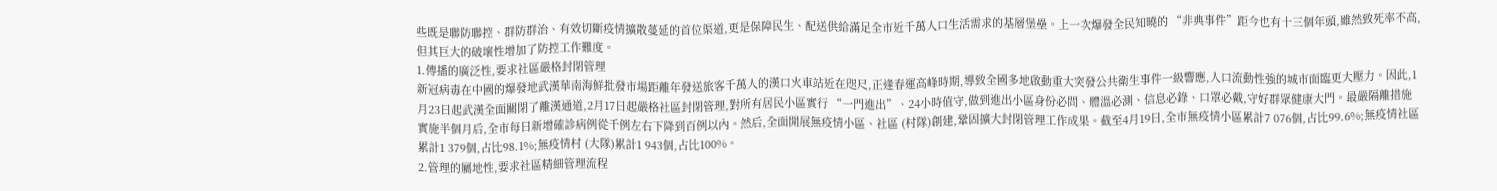些既是聯防聯控、群防群治、有效切斷疫情擴散蔓延的首位渠道,更是保障民生、配送供給滿足全市近千萬人口生活需求的基層堡壘。上一次爆發全民知曉的 “非典事件”距今也有十三個年頭,雖然致死率不高,但其巨大的破壞性增加了防控工作難度。
1.傳播的廣泛性,要求社區嚴格封閉管理
新冠病毒在中國的爆發地武漢華南海鮮批發市場距離年發送旅客千萬人的漢口火車站近在咫尺,正逢春運高峰時期,導致全國多地啟動重大突發公共衛生事件一級響應,人口流動性強的城市面臨更大壓力。因此,1月23日起武漢全面關閉了離漢通道,2月17日起嚴格社區封閉管理,對所有居民小區實行 “一門進出”、24小時值守,做到進出小區身份必問、體溫必測、信息必錄、口罩必戴,守好群眾健康大門。最嚴隔離措施實施半個月后,全市每日新增確診病例從千例左右下降到百例以內。然后,全面開展無疫情小區、社區 (村隊)創建,鞏固擴大封閉管理工作成果。截至4月19日,全市無疫情小區累計7 076個,占比99.6%;無疫情社區累計1 379個,占比98.1%;無疫情村 (大隊)累計1 943個,占比100%。
2.管理的屬地性,要求社區精細管理流程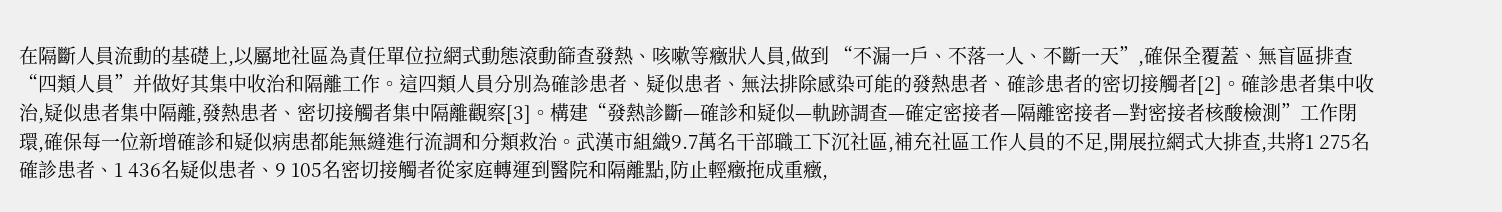在隔斷人員流動的基礎上,以屬地社區為責任單位拉網式動態滾動篩查發熱、咳嗽等癥狀人員,做到 “不漏一戶、不落一人、不斷一天”,確保全覆蓋、無盲區排查 “四類人員”并做好其集中收治和隔離工作。這四類人員分別為確診患者、疑似患者、無法排除感染可能的發熱患者、確診患者的密切接觸者[2]。確診患者集中收治,疑似患者集中隔離,發熱患者、密切接觸者集中隔離觀察[3]。構建“發熱診斷—確診和疑似—軌跡調查—確定密接者—隔離密接者—對密接者核酸檢測”工作閉環,確保每一位新增確診和疑似病患都能無縫進行流調和分類救治。武漢市組織9.7萬名干部職工下沉社區,補充社區工作人員的不足,開展拉網式大排查,共將1 275名確診患者、1 436名疑似患者、9 105名密切接觸者從家庭轉運到醫院和隔離點,防止輕癥拖成重癥,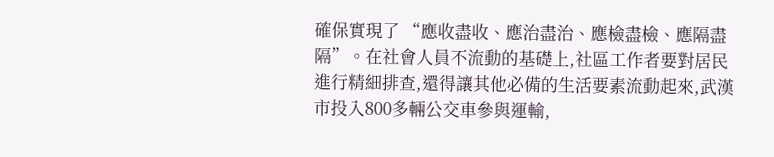確保實現了 “應收盡收、應治盡治、應檢盡檢、應隔盡隔”。在社會人員不流動的基礎上,社區工作者要對居民進行精細排查,還得讓其他必備的生活要素流動起來,武漢市投入800多輛公交車參與運輸,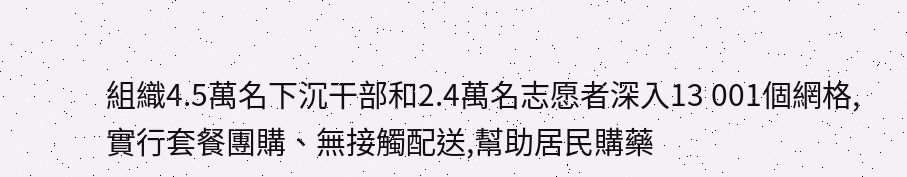組織4.5萬名下沉干部和2.4萬名志愿者深入13 001個網格,實行套餐團購、無接觸配送,幫助居民購藥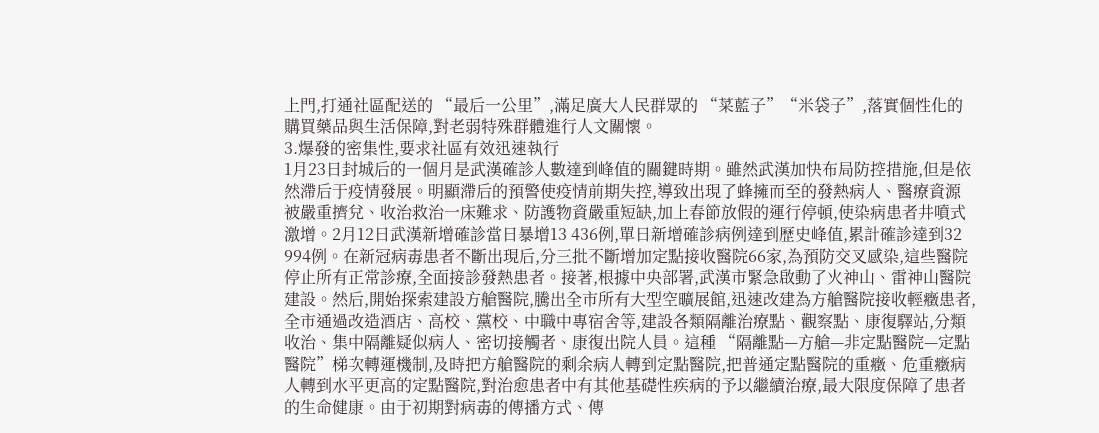上門,打通社區配送的 “最后一公里”,滿足廣大人民群眾的 “菜藍子”“米袋子”,落實個性化的購買藥品與生活保障,對老弱特殊群體進行人文關懷。
3.爆發的密集性,要求社區有效迅速執行
1月23日封城后的一個月是武漢確診人數達到峰值的關鍵時期。雖然武漢加快布局防控措施,但是依然滯后于疫情發展。明顯滯后的預警使疫情前期失控,導致出現了蜂擁而至的發熱病人、醫療資源被嚴重擠兌、收治救治一床難求、防護物資嚴重短缺,加上春節放假的運行停頓,使染病患者井噴式激增。2月12日武漢新增確診當日暴增13 436例,單日新增確診病例達到歷史峰值,累計確診達到32 994例。在新冠病毒患者不斷出現后,分三批不斷增加定點接收醫院66家,為預防交叉感染,這些醫院停止所有正常診療,全面接診發熱患者。接著,根據中央部署,武漢市緊急啟動了火神山、雷神山醫院建設。然后,開始探索建設方艙醫院,騰出全市所有大型空曠展館,迅速改建為方艙醫院接收輕癥患者,全市通過改造酒店、高校、黨校、中職中專宿舍等,建設各類隔離治療點、觀察點、康復驛站,分類收治、集中隔離疑似病人、密切接觸者、康復出院人員。這種 “隔離點—方艙—非定點醫院—定點醫院”梯次轉運機制,及時把方艙醫院的剩余病人轉到定點醫院,把普通定點醫院的重癥、危重癥病人轉到水平更高的定點醫院,對治愈患者中有其他基礎性疾病的予以繼續治療,最大限度保障了患者的生命健康。由于初期對病毒的傳播方式、傳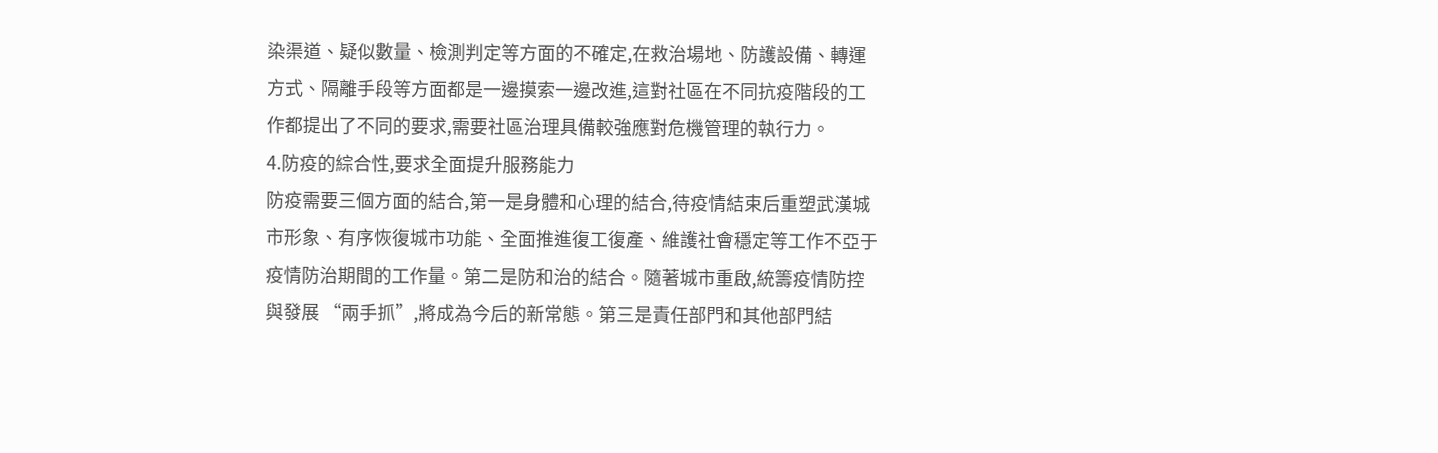染渠道、疑似數量、檢測判定等方面的不確定,在救治場地、防護設備、轉運方式、隔離手段等方面都是一邊摸索一邊改進,這對社區在不同抗疫階段的工作都提出了不同的要求,需要社區治理具備較強應對危機管理的執行力。
4.防疫的綜合性,要求全面提升服務能力
防疫需要三個方面的結合,第一是身體和心理的結合,待疫情結束后重塑武漢城市形象、有序恢復城市功能、全面推進復工復產、維護社會穩定等工作不亞于疫情防治期間的工作量。第二是防和治的結合。隨著城市重啟,統籌疫情防控與發展 “兩手抓”,將成為今后的新常態。第三是責任部門和其他部門結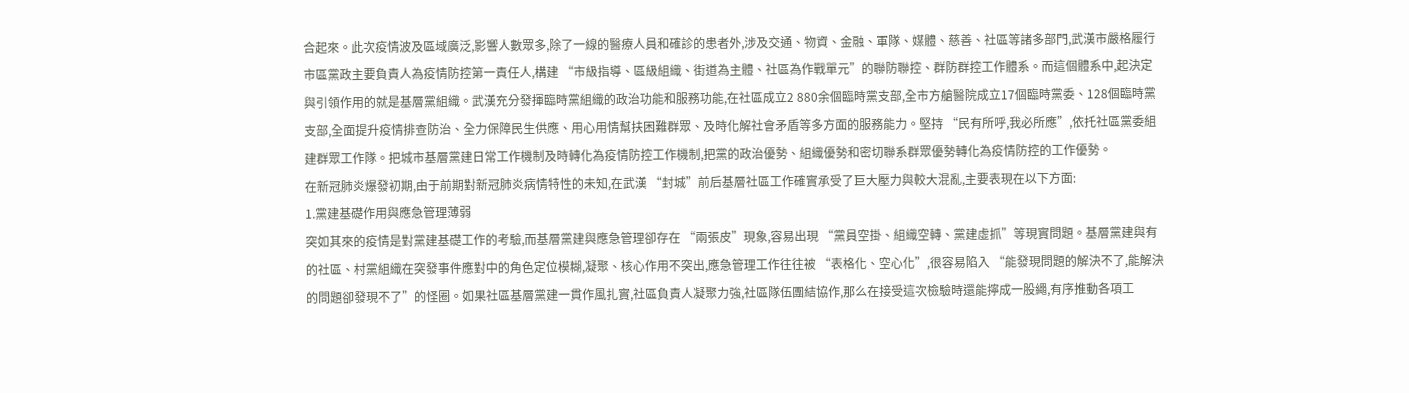合起來。此次疫情波及區域廣泛,影響人數眾多,除了一線的醫療人員和確診的患者外,涉及交通、物資、金融、軍隊、媒體、慈善、社區等諸多部門,武漢市嚴格履行市區黨政主要負責人為疫情防控第一責任人,構建 “市級指導、區級組織、街道為主體、社區為作戰單元”的聯防聯控、群防群控工作體系。而這個體系中,起決定與引領作用的就是基層黨組織。武漢充分發揮臨時黨組織的政治功能和服務功能,在社區成立2 880余個臨時黨支部,全市方艙醫院成立17個臨時黨委、128個臨時黨支部,全面提升疫情排查防治、全力保障民生供應、用心用情幫扶困難群眾、及時化解社會矛盾等多方面的服務能力。堅持 “民有所呼,我必所應”,依托社區黨委組建群眾工作隊。把城市基層黨建日常工作機制及時轉化為疫情防控工作機制,把黨的政治優勢、組織優勢和密切聯系群眾優勢轉化為疫情防控的工作優勢。
在新冠肺炎爆發初期,由于前期對新冠肺炎病情特性的未知,在武漢 “封城”前后基層社區工作確實承受了巨大壓力與較大混亂,主要表現在以下方面:
1.黨建基礎作用與應急管理薄弱
突如其來的疫情是對黨建基礎工作的考驗,而基層黨建與應急管理卻存在 “兩張皮”現象,容易出現 “黨員空掛、組織空轉、黨建虛抓”等現實問題。基層黨建與有的社區、村黨組織在突發事件應對中的角色定位模糊,凝聚、核心作用不突出,應急管理工作往往被 “表格化、空心化”,很容易陷入 “能發現問題的解決不了,能解決的問題卻發現不了”的怪圈。如果社區基層黨建一貫作風扎實,社區負責人凝聚力強,社區隊伍團結協作,那么在接受這次檢驗時還能擰成一股繩,有序推動各項工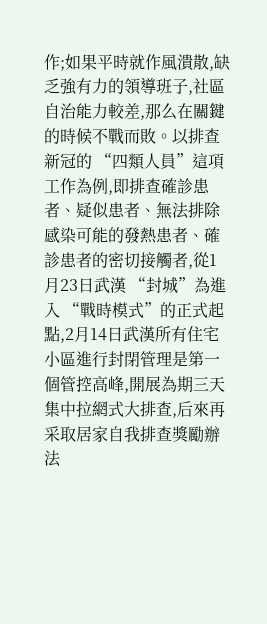作;如果平時就作風潰散,缺乏強有力的領導班子,社區自治能力較差,那么在關鍵的時候不戰而敗。以排查新冠的 “四類人員”這項工作為例,即排查確診患者、疑似患者、無法排除感染可能的發熱患者、確診患者的密切接觸者,從1月23日武漢 “封城”為進入 “戰時模式”的正式起點,2月14日武漢所有住宅小區進行封閉管理是第一個管控高峰,開展為期三天集中拉網式大排查,后來再采取居家自我排查獎勵辦法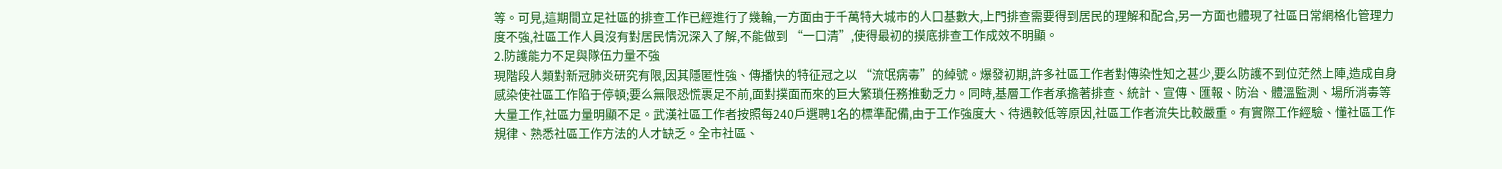等。可見,這期間立足社區的排查工作已經進行了幾輪,一方面由于千萬特大城市的人口基數大,上門排查需要得到居民的理解和配合,另一方面也體現了社區日常網格化管理力度不強,社區工作人員沒有對居民情況深入了解,不能做到 “一口清”,使得最初的摸底排查工作成效不明顯。
2.防護能力不足與隊伍力量不強
現階段人類對新冠肺炎研究有限,因其隱匿性強、傳播快的特征冠之以 “流氓病毒”的綽號。爆發初期,許多社區工作者對傳染性知之甚少,要么防護不到位茫然上陣,造成自身感染使社區工作陷于停頓;要么無限恐慌裹足不前,面對撲面而來的巨大繁瑣任務推動乏力。同時,基層工作者承擔著排查、統計、宣傳、匯報、防治、體溫監測、場所消毒等大量工作,社區力量明顯不足。武漢社區工作者按照每240戶選聘1名的標準配備,由于工作強度大、待遇較低等原因,社區工作者流失比較嚴重。有實際工作經驗、懂社區工作規律、熟悉社區工作方法的人才缺乏。全市社區、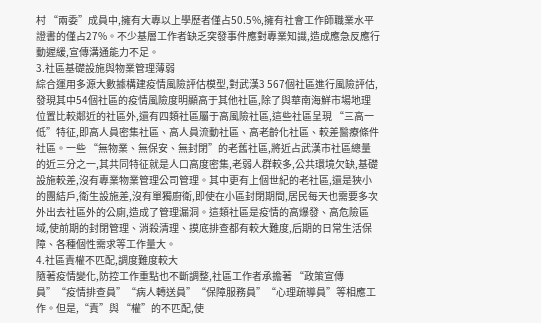村 “兩委”成員中,擁有大專以上學歷者僅占50.5%,擁有社會工作師職業水平證書的僅占27%。不少基層工作者缺乏突發事件應對專業知識,造成應急反應行動遲緩,宣傳溝通能力不足。
3.社區基礎設施與物業管理薄弱
綜合運用多源大數據構建疫情風險評估模型,對武漢3 567個社區進行風險評估,發現其中54個社區的疫情風險度明顯高于其他社區,除了與華南海鮮市場地理位置比較鄰近的社區外,還有四類社區屬于高風險社區,這些社區呈現 “三高一低”特征,即高人員密集社區、高人員流動社區、高老齡化社區、較差醫療條件社區。一些 “無物業、無保安、無封閉”的老舊社區,將近占武漢市社區總量的近三分之一,其共同特征就是人口高度密集,老弱人群較多,公共環境欠缺,基礎設施較差,沒有專業物業管理公司管理。其中更有上個世紀的老社區,還是狹小的團結戶,衛生設施差,沒有單獨廚衛,即使在小區封閉期間,居民每天也需要多次外出去社區外的公廁,造成了管理漏洞。這類社區是疫情的高爆發、高危險區域,使前期的封閉管理、消殺清理、摸底排查都有較大難度,后期的日常生活保障、各種個性需求等工作量大。
4.社區責權不匹配,調度難度較大
隨著疫情變化,防控工作重點也不斷調整,社區工作者承擔著 “政策宣傳員”“疫情排查員”“病人轉送員”“保障服務員”“心理疏導員”等相應工作。但是,“責”與 “權”的不匹配,使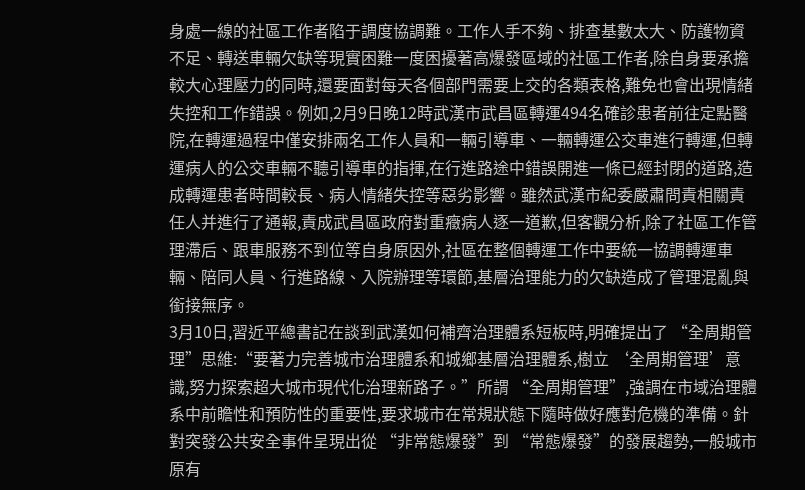身處一線的社區工作者陷于調度協調難。工作人手不夠、排查基數太大、防護物資不足、轉送車輛欠缺等現實困難一度困擾著高爆發區域的社區工作者,除自身要承擔較大心理壓力的同時,還要面對每天各個部門需要上交的各類表格,難免也會出現情緒失控和工作錯誤。例如,2月9日晚12時武漢市武昌區轉運494名確診患者前往定點醫院,在轉運過程中僅安排兩名工作人員和一輛引導車、一輛轉運公交車進行轉運,但轉運病人的公交車輛不聽引導車的指揮,在行進路途中錯誤開進一條已經封閉的道路,造成轉運患者時間較長、病人情緒失控等惡劣影響。雖然武漢市紀委嚴肅問責相關責任人并進行了通報,責成武昌區政府對重癥病人逐一道歉,但客觀分析,除了社區工作管理滯后、跟車服務不到位等自身原因外,社區在整個轉運工作中要統一協調轉運車輛、陪同人員、行進路線、入院辦理等環節,基層治理能力的欠缺造成了管理混亂與銜接無序。
3月10日,習近平總書記在談到武漢如何補齊治理體系短板時,明確提出了 “全周期管理”思維:“要著力完善城市治理體系和城鄉基層治理體系,樹立 ‘全周期管理’意識,努力探索超大城市現代化治理新路子。”所謂 “全周期管理”,強調在市域治理體系中前瞻性和預防性的重要性,要求城市在常規狀態下隨時做好應對危機的準備。針對突發公共安全事件呈現出從 “非常態爆發”到 “常態爆發”的發展趨勢,一般城市原有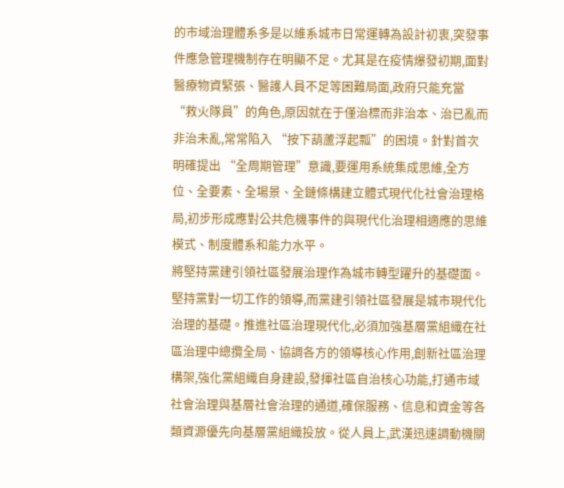的市域治理體系多是以維系城市日常運轉為設計初衷,突發事件應急管理機制存在明顯不足。尤其是在疫情爆發初期,面對醫療物資緊張、醫護人員不足等困難局面,政府只能充當 “救火隊員”的角色,原因就在于僅治標而非治本、治已亂而非治未亂,常常陷入 “按下葫蘆浮起瓢”的困境。針對首次明確提出 “全周期管理”意識,要運用系統集成思維,全方位、全要素、全場景、全鏈條構建立體式現代化社會治理格局,初步形成應對公共危機事件的與現代化治理相適應的思維模式、制度體系和能力水平。
將堅持黨建引領社區發展治理作為城市轉型躍升的基礎面。堅持黨對一切工作的領導,而黨建引領社區發展是城市現代化治理的基礎。推進社區治理現代化,必須加強基層黨組織在社區治理中總攬全局、協調各方的領導核心作用,創新社區治理構架,強化黨組織自身建設,發揮社區自治核心功能,打通市域社會治理與基層社會治理的通道,確保服務、信息和資金等各類資源優先向基層黨組織投放。從人員上,武漢迅速調動機關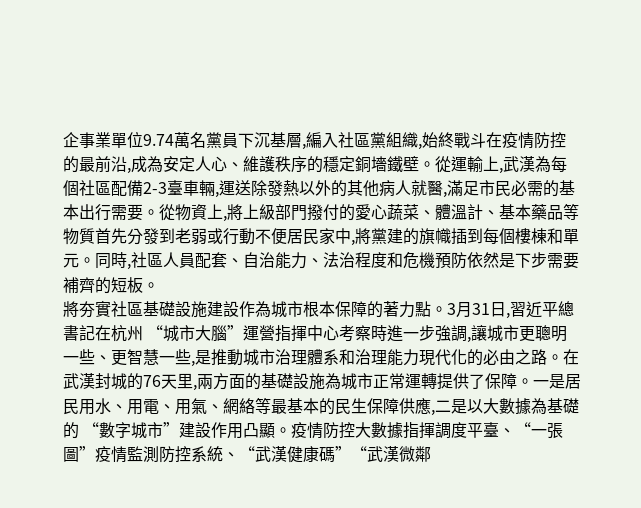企事業單位9.74萬名黨員下沉基層,編入社區黨組織,始終戰斗在疫情防控的最前沿,成為安定人心、維護秩序的穩定銅墻鐵壁。從運輸上,武漢為每個社區配備2-3臺車輛,運送除發熱以外的其他病人就醫,滿足市民必需的基本出行需要。從物資上,將上級部門撥付的愛心蔬菜、體溫計、基本藥品等物質首先分發到老弱或行動不便居民家中,將黨建的旗幟插到每個樓棟和單元。同時,社區人員配套、自治能力、法治程度和危機預防依然是下步需要補齊的短板。
將夯實社區基礎設施建設作為城市根本保障的著力點。3月31日,習近平總書記在杭州 “城市大腦”運營指揮中心考察時進一步強調,讓城市更聰明一些、更智慧一些,是推動城市治理體系和治理能力現代化的必由之路。在武漢封城的76天里,兩方面的基礎設施為城市正常運轉提供了保障。一是居民用水、用電、用氣、網絡等最基本的民生保障供應,二是以大數據為基礎的 “數字城市”建設作用凸顯。疫情防控大數據指揮調度平臺、“一張圖”疫情監測防控系統、“武漢健康碼”“武漢微鄰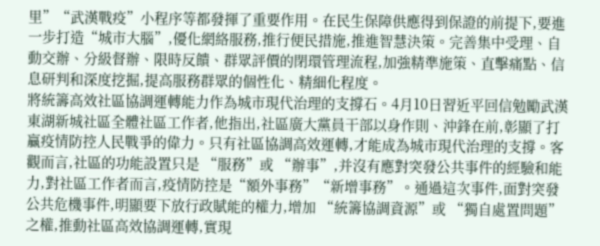里”“武漢戰疫”小程序等都發揮了重要作用。在民生保障供應得到保證的前提下,要進一步打造“城市大腦”,優化網絡服務,推行便民措施,推進智慧決策。完善集中受理、自動交辦、分級督辦、限時反饋、群眾評價的閉環管理流程,加強精準施策、直擊痛點、信息研判和深度挖掘,提高服務群眾的個性化、精細化程度。
將統籌高效社區協調運轉能力作為城市現代治理的支撐石。4月10日習近平回信勉勵武漢東湖新城社區全體社區工作者,他指出,社區廣大黨員干部以身作則、沖鋒在前,彰顯了打贏疫情防控人民戰爭的偉力。只有社區協調高效運轉,才能成為城市現代治理的支撐。客觀而言,社區的功能設置只是 “服務”或 “辦事”,并沒有應對突發公共事件的經驗和能力,對社區工作者而言,疫情防控是“額外事務”“新增事務”。通過這次事件,面對突發公共危機事件,明顯要下放行政賦能的權力,增加 “統籌協調資源”或 “獨自處置問題”之權,推動社區高效協調運轉,實現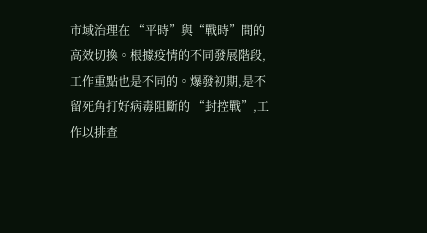市域治理在 “平時”與“戰時”間的高效切換。根據疫情的不同發展階段,工作重點也是不同的。爆發初期,是不留死角打好病毒阻斷的 “封控戰”,工作以排查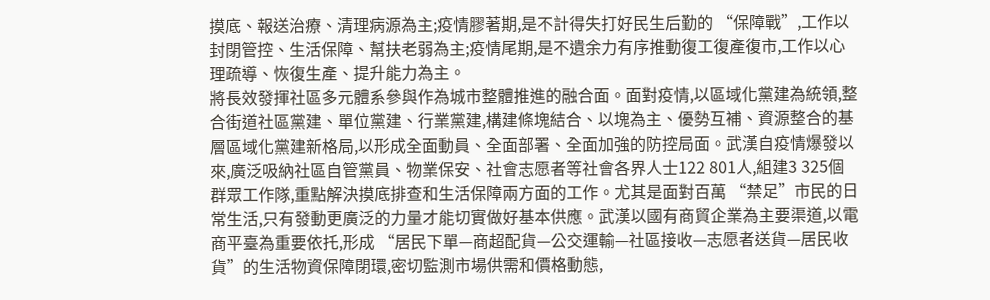摸底、報送治療、清理病源為主;疫情膠著期,是不計得失打好民生后勤的 “保障戰”,工作以封閉管控、生活保障、幫扶老弱為主;疫情尾期,是不遺余力有序推動復工復產復市,工作以心理疏導、恢復生產、提升能力為主。
將長效發揮社區多元體系參與作為城市整體推進的融合面。面對疫情,以區域化黨建為統領,整合街道社區黨建、單位黨建、行業黨建,構建條塊結合、以塊為主、優勢互補、資源整合的基層區域化黨建新格局,以形成全面動員、全面部署、全面加強的防控局面。武漢自疫情爆發以來,廣泛吸納社區自管黨員、物業保安、社會志愿者等社會各界人士122 801人,組建3 325個群眾工作隊,重點解決摸底排查和生活保障兩方面的工作。尤其是面對百萬 “禁足”市民的日常生活,只有發動更廣泛的力量才能切實做好基本供應。武漢以國有商貿企業為主要渠道,以電商平臺為重要依托,形成 “居民下單—商超配貨—公交運輸—社區接收—志愿者送貨—居民收貨”的生活物資保障閉環,密切監測市場供需和價格動態,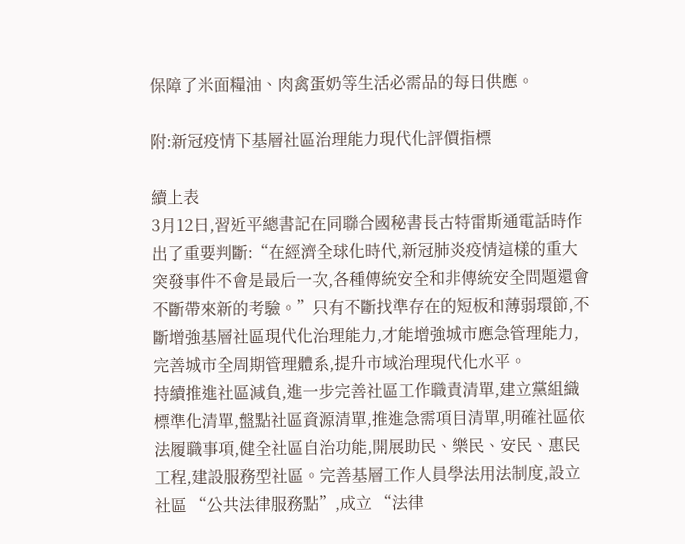保障了米面糧油、肉禽蛋奶等生活必需品的每日供應。

附:新冠疫情下基層社區治理能力現代化評價指標

續上表
3月12日,習近平總書記在同聯合國秘書長古特雷斯通電話時作出了重要判斷:“在經濟全球化時代,新冠肺炎疫情這樣的重大突發事件不會是最后一次,各種傳統安全和非傳統安全問題還會不斷帶來新的考驗。”只有不斷找準存在的短板和薄弱環節,不斷增強基層社區現代化治理能力,才能增強城市應急管理能力,完善城市全周期管理體系,提升市域治理現代化水平。
持續推進社區減負,進一步完善社區工作職責清單,建立黨組織標準化清單,盤點社區資源清單,推進急需項目清單,明確社區依法履職事項,健全社區自治功能,開展助民、樂民、安民、惠民工程,建設服務型社區。完善基層工作人員學法用法制度,設立社區 “公共法律服務點”,成立 “法律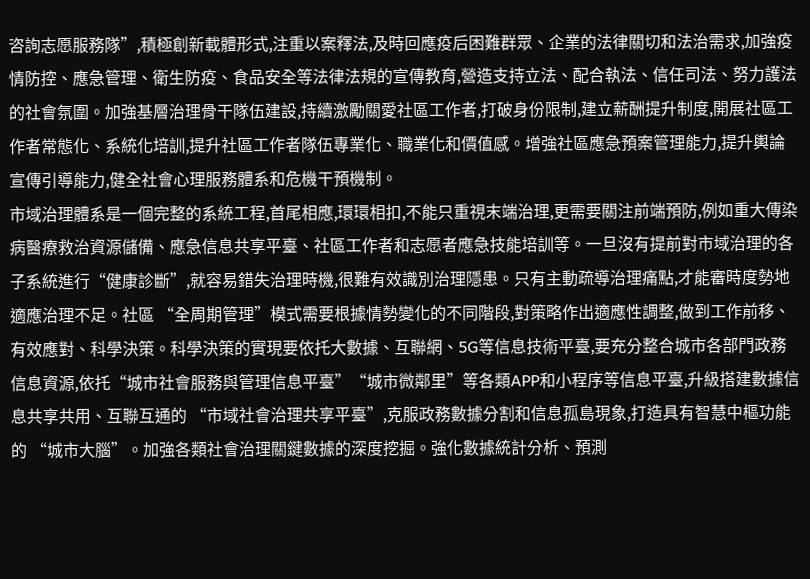咨詢志愿服務隊”,積極創新載體形式,注重以案釋法,及時回應疫后困難群眾、企業的法律關切和法治需求,加強疫情防控、應急管理、衛生防疫、食品安全等法律法規的宣傳教育,營造支持立法、配合執法、信任司法、努力護法的社會氛圍。加強基層治理骨干隊伍建設,持續激勵關愛社區工作者,打破身份限制,建立薪酬提升制度,開展社區工作者常態化、系統化培訓,提升社區工作者隊伍專業化、職業化和價值感。增強社區應急預案管理能力,提升輿論宣傳引導能力,健全社會心理服務體系和危機干預機制。
市域治理體系是一個完整的系統工程,首尾相應,環環相扣,不能只重視末端治理,更需要關注前端預防,例如重大傳染病醫療救治資源儲備、應急信息共享平臺、社區工作者和志愿者應急技能培訓等。一旦沒有提前對市域治理的各子系統進行“健康診斷”,就容易錯失治理時機,很難有效識別治理隱患。只有主動疏導治理痛點,才能審時度勢地適應治理不足。社區 “全周期管理”模式需要根據情勢變化的不同階段,對策略作出適應性調整,做到工作前移、有效應對、科學決策。科學決策的實現要依托大數據、互聯網、5G等信息技術平臺,要充分整合城市各部門政務信息資源,依托“城市社會服務與管理信息平臺”“城市微鄰里”等各類APP和小程序等信息平臺,升級搭建數據信息共享共用、互聯互通的 “市域社會治理共享平臺”,克服政務數據分割和信息孤島現象,打造具有智慧中樞功能的 “城市大腦”。加強各類社會治理關鍵數據的深度挖掘。強化數據統計分析、預測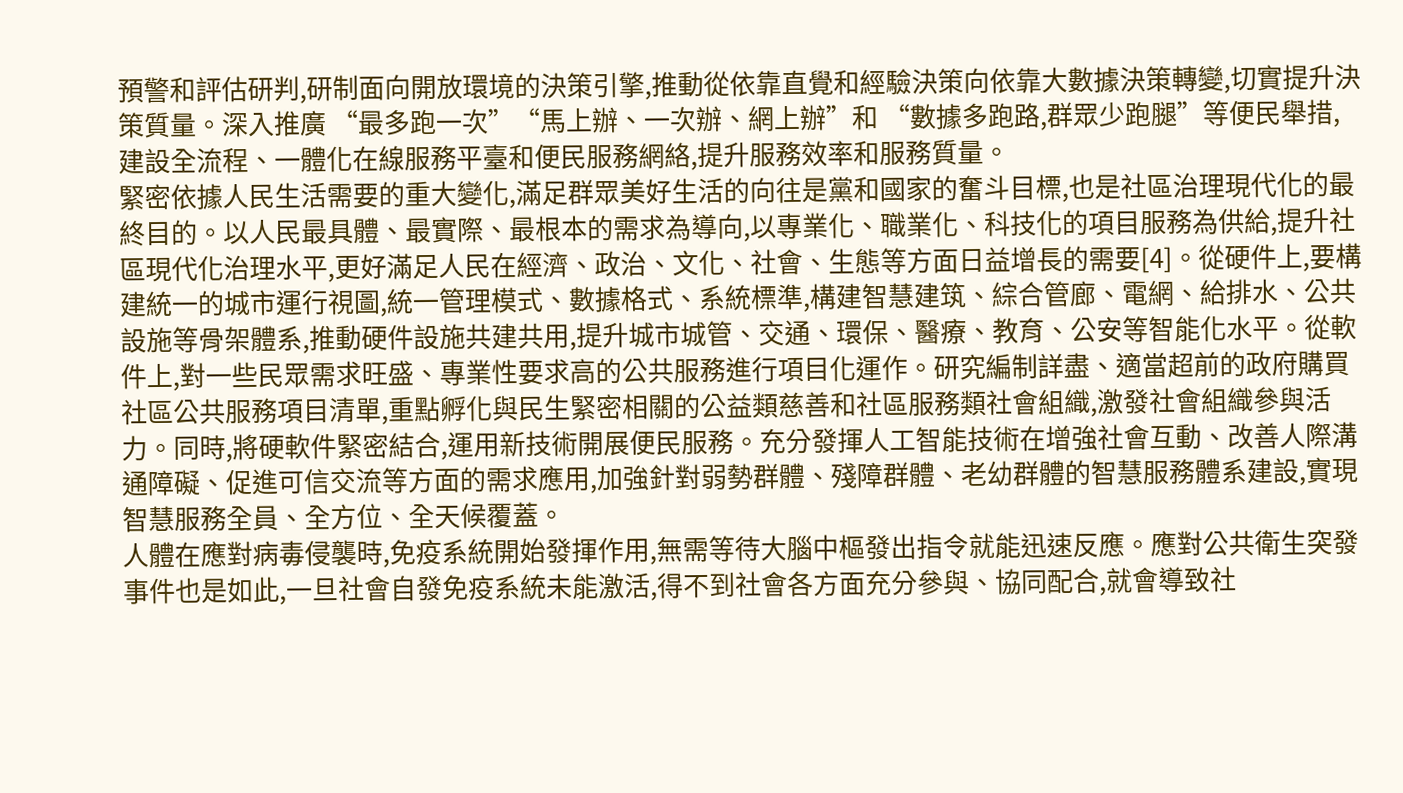預警和評估研判,研制面向開放環境的決策引擎,推動從依靠直覺和經驗決策向依靠大數據決策轉變,切實提升決策質量。深入推廣 “最多跑一次”“馬上辦、一次辦、網上辦”和 “數據多跑路,群眾少跑腿”等便民舉措,建設全流程、一體化在線服務平臺和便民服務網絡,提升服務效率和服務質量。
緊密依據人民生活需要的重大變化,滿足群眾美好生活的向往是黨和國家的奮斗目標,也是社區治理現代化的最終目的。以人民最具體、最實際、最根本的需求為導向,以專業化、職業化、科技化的項目服務為供給,提升社區現代化治理水平,更好滿足人民在經濟、政治、文化、社會、生態等方面日益增長的需要[4]。從硬件上,要構建統一的城市運行視圖,統一管理模式、數據格式、系統標準,構建智慧建筑、綜合管廊、電網、給排水、公共設施等骨架體系,推動硬件設施共建共用,提升城市城管、交通、環保、醫療、教育、公安等智能化水平。從軟件上,對一些民眾需求旺盛、專業性要求高的公共服務進行項目化運作。研究編制詳盡、適當超前的政府購買社區公共服務項目清單,重點孵化與民生緊密相關的公益類慈善和社區服務類社會組織,激發社會組織參與活力。同時,將硬軟件緊密結合,運用新技術開展便民服務。充分發揮人工智能技術在增強社會互動、改善人際溝通障礙、促進可信交流等方面的需求應用,加強針對弱勢群體、殘障群體、老幼群體的智慧服務體系建設,實現智慧服務全員、全方位、全天候覆蓋。
人體在應對病毒侵襲時,免疫系統開始發揮作用,無需等待大腦中樞發出指令就能迅速反應。應對公共衛生突發事件也是如此,一旦社會自發免疫系統未能激活,得不到社會各方面充分參與、協同配合,就會導致社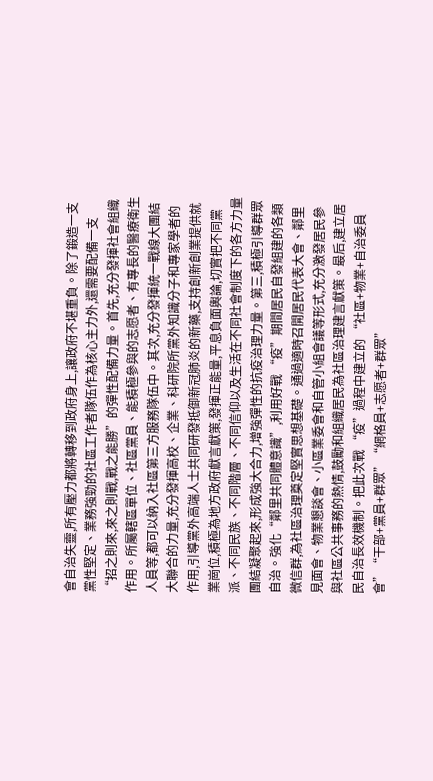會自治失靈,所有壓力都將轉移到政府身上,讓政府不堪重負。除了鍛造一支黨性堅定、業務強勁的社區工作者隊伍作為核心主力外,還需要配備一支 “招之則來,來之則戰,戰之能勝”的彈性配備力量。首先,充分發揮社會組織作用。所屬轄區單位、社區黨員、能積極參與的志愿者、有專長的醫療衛生人員等,都可以納入社區第三方服務隊伍中。其次,充分發揮統一戰線大團結大聯合的力量,充分發揮高校、企業、科研院所黨外知識分子和專家學者的作用,引導黨外高端人士共同研發抵御新冠肺炎的新藥,支持創新創業提供就業崗位,積極為地方政府獻言獻策,發揮正能量,平息負面輿論,切實把不同黨派、不同民族、不同階層、不同信仰以及生活在不同社會制度下的各方力量團結凝聚起來,形成強大合力,增強彈性的抗疫治理力量。第三,積極引導群眾自治。強化“鄰里共同體意識”,利用好戰 “疫”期間居民自發組建的各類微信群,為社區治理奠定堅實思想基礎。通過適時召開居民代表大會、鄰里見面會、物業懇談會、小區業委會和自管小組會議等形式,充分激發居民參與社區公共事務的熱情,鼓勵和組織居民為社區治理建言獻策。最后,建立居民自治長效機制。把此次戰 “疫”過程中建立的 “社區+物業+自治委員會”“干部+黨員+群眾”“網格員+志愿者+群眾”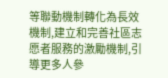等聯動機制轉化為長效機制,建立和完善社區志愿者服務的激勵機制,引導更多人參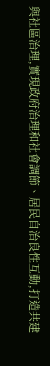與社區治理,實現政府治理和社會調節、居民自治良性互動,打造共建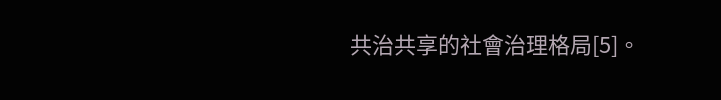共治共享的社會治理格局[5]。